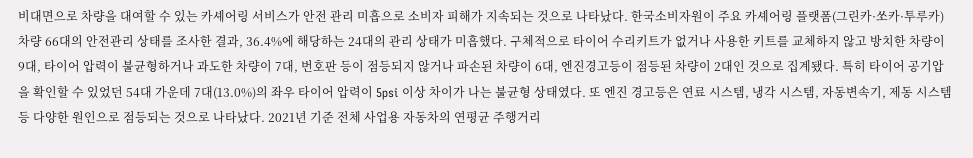비대면으로 차량을 대여할 수 있는 카셰어링 서비스가 안전 관리 미흡으로 소비자 피해가 지속되는 것으로 나타났다. 한국소비자원이 주요 카셰어링 플랫폼(그린카·쏘카·투루카) 차량 66대의 안전관리 상태를 조사한 결과, 36.4%에 해당하는 24대의 관리 상태가 미흡했다. 구체적으로 타이어 수리키트가 없거나 사용한 키트를 교체하지 않고 방치한 차량이 9대, 타이어 압력이 불균형하거나 과도한 차량이 7대, 번호판 등이 점등되지 않거나 파손된 차량이 6대, 엔진경고등이 점등된 차량이 2대인 것으로 집계됐다. 특히 타이어 공기압을 확인할 수 있었던 54대 가운데 7대(13.0%)의 좌우 타이어 압력이 5psi 이상 차이가 나는 불균형 상태였다. 또 엔진 경고등은 연료 시스템, 냉각 시스템, 자동변속기, 제동 시스템 등 다양한 원인으로 점등되는 것으로 나타났다. 2021년 기준 전체 사업용 자동차의 연평균 주행거리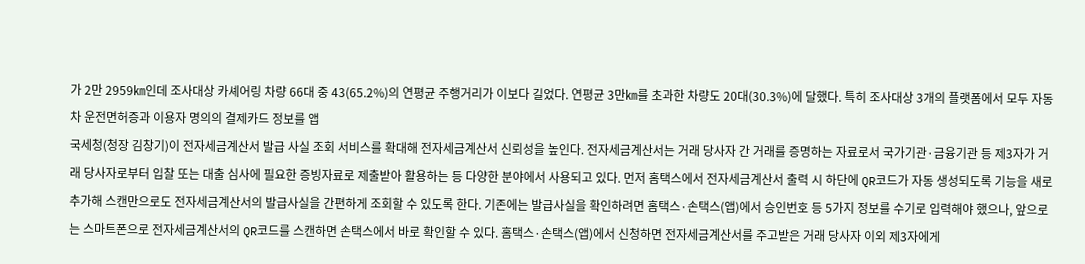가 2만 2959㎞인데 조사대상 카셰어링 차량 66대 중 43(65.2%)의 연평균 주행거리가 이보다 길었다. 연평균 3만㎞를 초과한 차량도 20대(30.3%)에 달했다. 특히 조사대상 3개의 플랫폼에서 모두 자동차 운전면허증과 이용자 명의의 결제카드 정보를 앱
국세청(청장 김창기)이 전자세금계산서 발급 사실 조회 서비스를 확대해 전자세금계산서 신뢰성을 높인다. 전자세금계산서는 거래 당사자 간 거래를 증명하는 자료로서 국가기관·금융기관 등 제3자가 거래 당사자로부터 입찰 또는 대출 심사에 필요한 증빙자료로 제출받아 활용하는 등 다양한 분야에서 사용되고 있다. 먼저 홈택스에서 전자세금계산서 출력 시 하단에 QR코드가 자동 생성되도록 기능을 새로 추가해 스캔만으로도 전자세금계산서의 발급사실을 간편하게 조회할 수 있도록 한다. 기존에는 발급사실을 확인하려면 홈택스·손택스(앱)에서 승인번호 등 5가지 정보를 수기로 입력해야 했으나, 앞으로는 스마트폰으로 전자세금계산서의 QR코드를 스캔하면 손택스에서 바로 확인할 수 있다. 홈택스·손택스(앱)에서 신청하면 전자세금계산서를 주고받은 거래 당사자 이외 제3자에게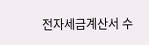전자세금계산서 수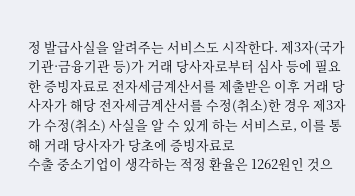정 발급사실을 알려주는 서비스도 시작한다. 제3자(국가기관·금융기관 등)가 거래 당사자로부터 심사 등에 필요한 증빙자료로 전자세금계산서를 제출받은 이후 거래 당사자가 해당 전자세금계산서를 수정(취소)한 경우 제3자가 수정(취소) 사실을 알 수 있게 하는 서비스로, 이를 통해 거래 당사자가 당초에 증빙자료로
수출 중소기업이 생각하는 적정 환율은 1262원인 것으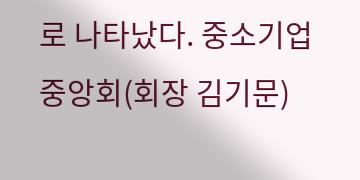로 나타났다. 중소기업중앙회(회장 김기문)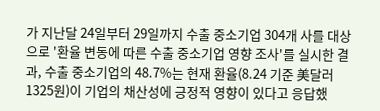가 지난달 24일부터 29일까지 수출 중소기업 304개 사를 대상으로 '환율 변동에 따른 수출 중소기업 영향 조사'를 실시한 결과, 수출 중소기업의 48.7%는 현재 환율(8.24 기준 美달러 1325원)이 기업의 채산성에 긍정적 영향이 있다고 응답했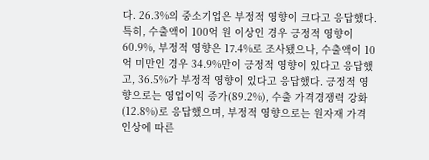다. 26.3%의 중소기업은 부정적 영향이 크다고 응답했다. 특히, 수출액이 100억 원 이상인 경우 긍정적 영향이 60.9%, 부정적 영향은 17.4%로 조사됐으나, 수출액이 10억 미만인 경우 34.9%만이 긍정적 영향이 있다고 응답했고, 36.5%가 부정적 영향이 있다고 응답했다. 긍정적 영향으로는 영업이익 증가(89.2%), 수출 가격경쟁력 강화(12.8%)로 응답했으며, 부정적 영향으로는 원자재 가격 인상에 따른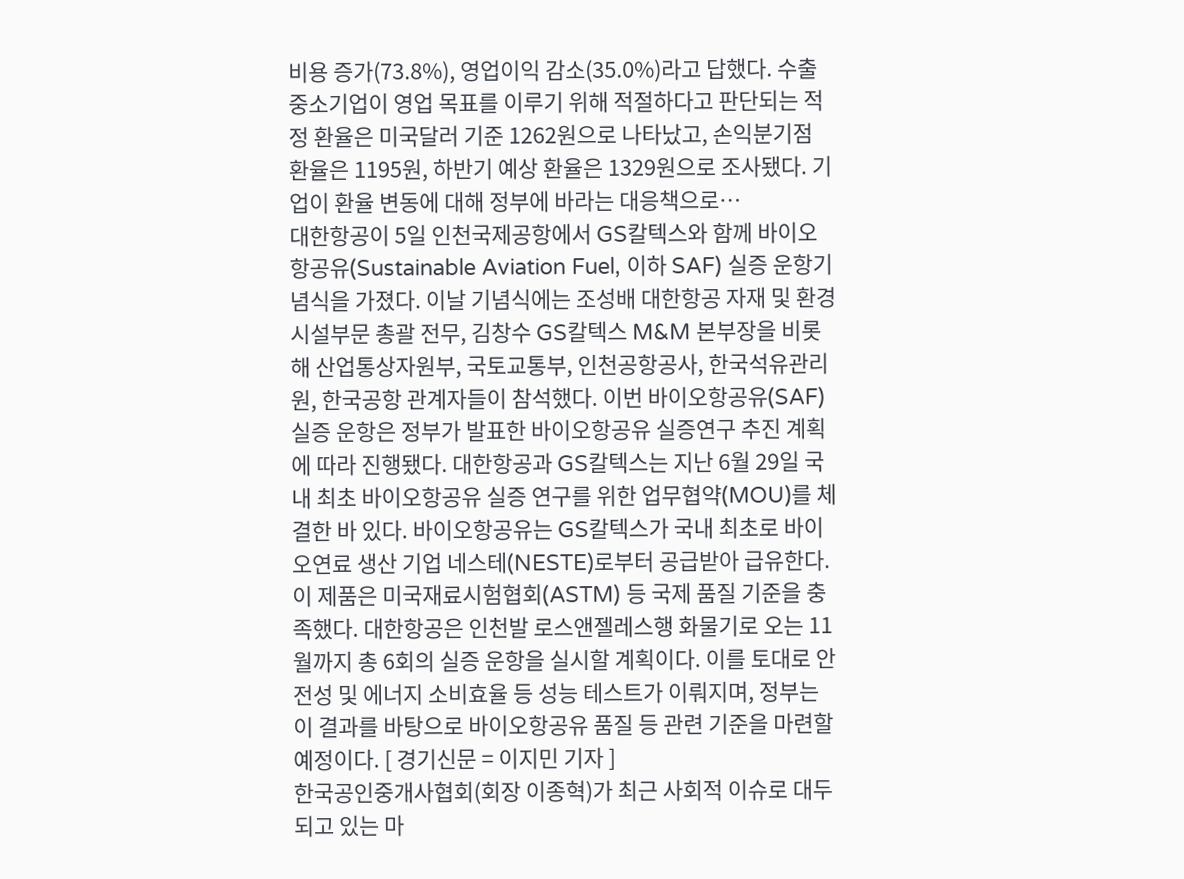비용 증가(73.8%), 영업이익 감소(35.0%)라고 답했다. 수출 중소기업이 영업 목표를 이루기 위해 적절하다고 판단되는 적정 환율은 미국달러 기준 1262원으로 나타났고, 손익분기점 환율은 1195원, 하반기 예상 환율은 1329원으로 조사됐다. 기업이 환율 변동에 대해 정부에 바라는 대응책으로…
대한항공이 5일 인천국제공항에서 GS칼텍스와 함께 바이오항공유(Sustainable Aviation Fuel, 이하 SAF) 실증 운항기념식을 가졌다. 이날 기념식에는 조성배 대한항공 자재 및 환경시설부문 총괄 전무, 김창수 GS칼텍스 M&M 본부장을 비롯해 산업통상자원부, 국토교통부, 인천공항공사, 한국석유관리원, 한국공항 관계자들이 참석했다. 이번 바이오항공유(SAF) 실증 운항은 정부가 발표한 바이오항공유 실증연구 추진 계획에 따라 진행됐다. 대한항공과 GS칼텍스는 지난 6월 29일 국내 최초 바이오항공유 실증 연구를 위한 업무협약(MOU)를 체결한 바 있다. 바이오항공유는 GS칼텍스가 국내 최초로 바이오연료 생산 기업 네스테(NESTE)로부터 공급받아 급유한다. 이 제품은 미국재료시험협회(ASTM) 등 국제 품질 기준을 충족했다. 대한항공은 인천발 로스앤젤레스행 화물기로 오는 11월까지 총 6회의 실증 운항을 실시할 계획이다. 이를 토대로 안전성 및 에너지 소비효율 등 성능 테스트가 이뤄지며, 정부는 이 결과를 바탕으로 바이오항공유 품질 등 관련 기준을 마련할 예정이다. [ 경기신문 = 이지민 기자 ]
한국공인중개사협회(회장 이종혁)가 최근 사회적 이슈로 대두되고 있는 마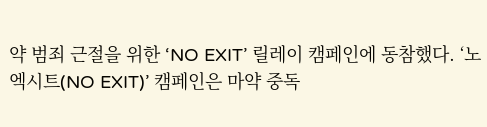약 범죄 근절을 위한 ‘NO EXIT’ 릴레이 캠페인에 동참했다. ‘노 엑시트(NO EXIT)’ 캠페인은 마약 중독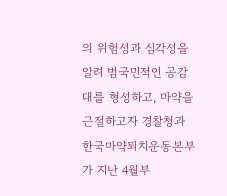의 위험성과 심각성을 알려 범국민적인 공감대를 형성하고, 마약을 근절하고자 경찰청과 한국마약퇴치운동본부가 지난 4월부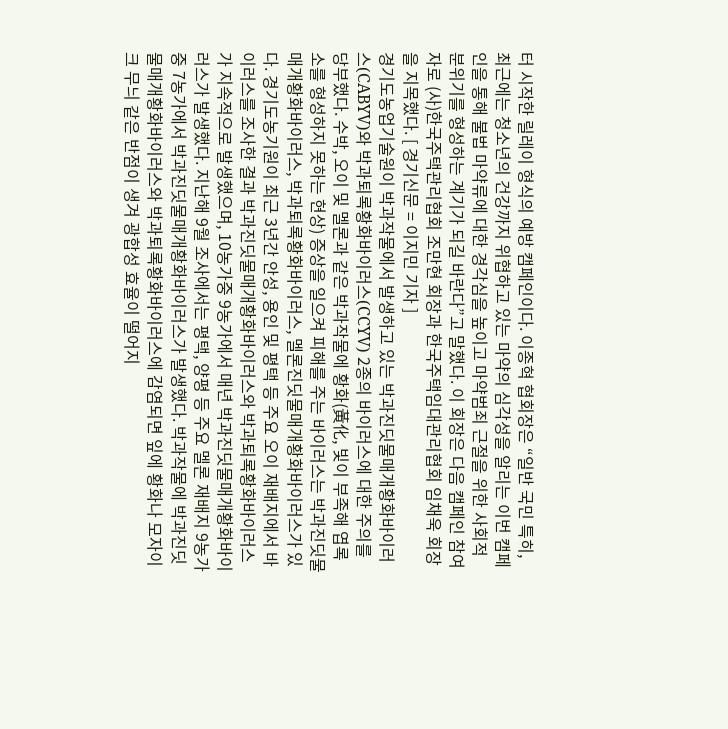터 시작한 릴레이 형식의 예방 캠페인이다. 이종혁 협회장은 “일반 국민 특히, 최근에는 청소년의 건강까지 위협하고 있는 마약의 심각성을 알리는 이번 캠페인을 통해 불법 마약류에 대한 경각심을 높이고 마약범죄 근절을 위한 사회적 분위기를 형성하는 계기가 되길 바란다”고 말했다. 이 회장은 다음 캠페인 참여자로 (사)한국주택관리협회 조만현 회장과 한국주택임대관리협회 임채욱 회장을 지목했다. [ 경기신문 = 이지민 기자 ]
경기도농업기술원이 박과작물에서 발생하고 있는 박과진딧물매개황화바이러스(CABYV)와 박과퇴록황화바이러스(CCYV) 2종의 바이러스에 대한 주의를 당부했다. 수박, 오이 및 멜론과 같은 박과작물에 황화(黃化, 빛이 부족해 엽록소를 형성하지 못하는 현상) 증상을 일으켜 피해를 주는 바이러스는 박과진딧물매개황화바이러스, 박과퇴록황화바이러스, 멜론진딧물매개황화바이러스가 있다. 경기도농기원이 최근 3년간 안성, 용인 및 평택 등 주요 오이 재배지에서 바이러스를 조사한 결과 박과진딧물매개황화바이러스와 박과퇴록황화바이러스가 지속적으로 발생했으며, 10농가중 9농가에서 매년 박과진딧물매개황화바이러스가 발생했다. 지난해 9월 조사에서는 평택, 양평 등 주요 멜론 재배지 9농가 중 7농가에서 박과진딧물매개황화바이러스가 발생했다. 박과작물에 박과진딧물매개황화바이러스와 박과퇴록황화바이러스에 감염되면 잎에 황화나 모자이크 무늬 같은 반점이 생겨 광합성 효율이 떨어지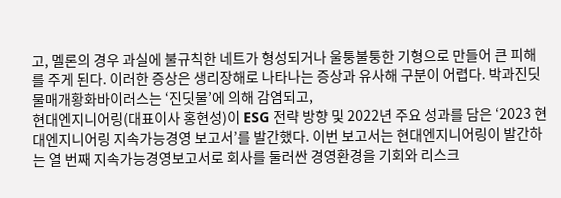고, 멜론의 경우 과실에 불규칙한 네트가 형성되거나 울퉁불퉁한 기형으로 만들어 큰 피해를 주게 된다. 이러한 증상은 생리장해로 나타나는 증상과 유사해 구분이 어렵다. 박과진딧물매개황화바이러스는 ‘진딧물’에 의해 감염되고,
현대엔지니어링(대표이사 홍현성)이 ESG 전략 방향 및 2022년 주요 성과를 담은 ‘2023 현대엔지니어링 지속가능경영 보고서’를 발간했다. 이번 보고서는 현대엔지니어링이 발간하는 열 번째 지속가능경영보고서로 회사를 둘러싼 경영환경을 기회와 리스크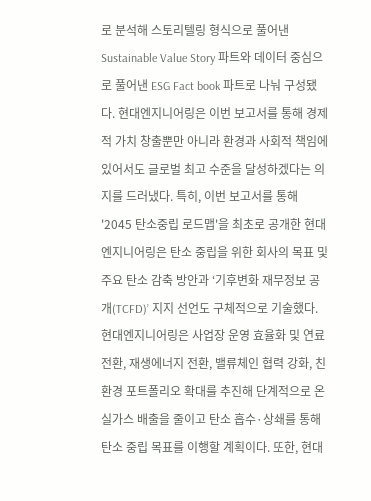로 분석해 스토리텔링 형식으로 풀어낸 Sustainable Value Story 파트와 데이터 중심으로 풀어낸 ESG Fact book 파트로 나눠 구성됐다. 현대엔지니어링은 이번 보고서를 통해 경제적 가치 창출뿐만 아니라 환경과 사회적 책임에 있어서도 글로벌 최고 수준을 달성하겠다는 의지를 드러냈다. 특히, 이번 보고서를 통해 '2045 탄소중립 로드맵'을 최초로 공개한 현대엔지니어링은 탄소 중립을 위한 회사의 목표 및 주요 탄소 감축 방안과 ‘기후변화 재무정보 공개(TCFD)’ 지지 선언도 구체적으로 기술했다. 현대엔지니어링은 사업장 운영 효율화 및 연료전환, 재생에너지 전환, 밸류체인 협력 강화, 친환경 포트폴리오 확대를 추진해 단계적으로 온실가스 배출을 줄이고 탄소 흡수·상쇄를 통해 탄소 중립 목표를 이행할 계획이다. 또한, 현대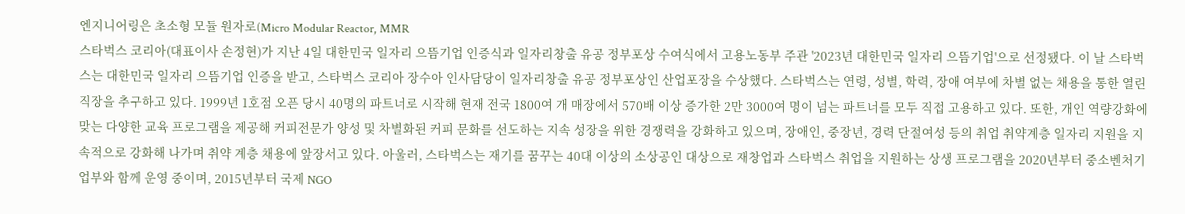엔지니어링은 초소형 모듈 원자로(Micro Modular Reactor, MMR
스타벅스 코리아(대표이사 손정현)가 지난 4일 대한민국 일자리 으뜸기업 인증식과 일자리창출 유공 정부포상 수여식에서 고용노동부 주관 '2023년 대한민국 일자리 으뜸기업'으로 선정됐다. 이 날 스타벅스는 대한민국 일자리 으뜸기업 인증을 받고, 스타벅스 코리아 장수아 인사담당이 일자리창출 유공 정부포상인 산업포장을 수상했다. 스타벅스는 연령, 성별, 학력, 장애 여부에 차별 없는 채용을 통한 열린 직장을 추구하고 있다. 1999년 1호점 오픈 당시 40명의 파트너로 시작해 현재 전국 1800여 개 매장에서 570배 이상 증가한 2만 3000여 명이 넘는 파트너를 모두 직접 고용하고 있다. 또한, 개인 역량강화에 맞는 다양한 교육 프로그램을 제공해 커피전문가 양성 및 차별화된 커피 문화를 선도하는 지속 성장을 위한 경쟁력을 강화하고 있으며, 장애인, 중장년, 경력 단절여성 등의 취업 취약계층 일자리 지원을 지속적으로 강화해 나가며 취약 계층 채용에 앞장서고 있다. 아울러, 스타벅스는 재기를 꿈꾸는 40대 이상의 소상공인 대상으로 재창업과 스타벅스 취업을 지원하는 상생 프로그램을 2020년부터 중소벤처기업부와 함께 운영 중이며, 2015년부터 국제 NGO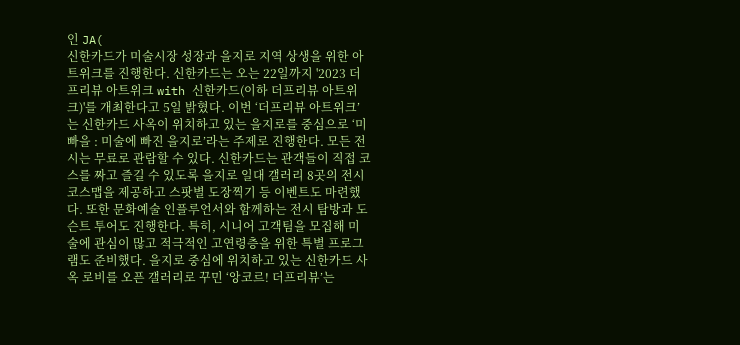인 JA(
신한카드가 미술시장 성장과 을지로 지역 상생을 위한 아트위크를 진행한다. 신한카드는 오는 22일까지 '2023 더프리뷰 아트위크 with 신한카드(이하 더프리뷰 아트위크)'를 개최한다고 5일 밝혔다. 이번 ‘더프리뷰 아트위크’는 신한카드 사옥이 위치하고 있는 을지로를 중심으로 ‘미빠을 : 미술에 빠진 을지로’라는 주제로 진행한다. 모든 전시는 무료로 관람할 수 있다. 신한카드는 관객들이 직접 코스를 짜고 즐길 수 있도록 을지로 일대 갤러리 8곳의 전시 코스맵을 제공하고 스팟별 도장찍기 등 이벤트도 마련했다. 또한 문화예술 인플루언서와 함께하는 전시 탐방과 도슨트 투어도 진행한다. 특히, 시니어 고객팀을 모집해 미술에 관심이 많고 적극적인 고연령층을 위한 특별 프로그램도 준비했다. 을지로 중심에 위치하고 있는 신한카드 사옥 로비를 오픈 갤러리로 꾸민 ‘앙코르! 더프리뷰’는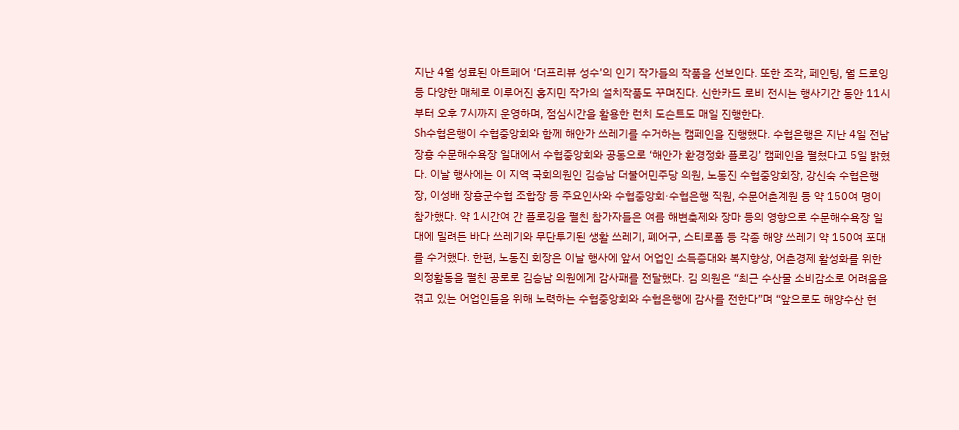지난 4월 성료된 아트페어 ‘더프리뷰 성수’의 인기 작가들의 작품을 선보인다. 또한 조각, 페인팅, 월 드로잉 등 다양한 매체로 이루어진 홍지민 작가의 설치작품도 꾸며진다. 신한카드 로비 전시는 행사기간 동안 11시부터 오후 7시까지 운영하며, 점심시간을 활용한 런치 도슨트도 매일 진행한다.
Sh수협은행이 수협중앙회와 함께 해안가 쓰레기를 수거하는 캠페인을 진행했다. 수협은행은 지난 4일 전남 장흥 수문해수욕장 일대에서 수협중앙회와 공동으로 ‘해안가 환경정화 플로깅’ 캠페인을 펼쳤다고 5일 밝혔다. 이날 행사에는 이 지역 국회의원인 김승남 더불어민주당 의원, 노동진 수협중앙회장, 강신숙 수협은행장, 이성배 장흥군수협 조합장 등 주요인사와 수협중앙회·수협은행 직원, 수문어촌계원 등 약 150여 명이 참가했다. 약 1시간여 간 플로깅을 펼친 참가자들은 여름 해변축제와 장마 등의 영향으로 수문해수욕장 일대에 밀려든 바다 쓰레기와 무단투기된 생활 쓰레기, 폐어구, 스티로폼 등 각종 해양 쓰레기 약 150여 포대를 수거했다. 한편, 노동진 회장은 이날 행사에 앞서 어업인 소득증대와 복지향상, 어촌경제 활성화를 위한 의정활동을 펼친 공로로 김승남 의원에게 감사패를 전달했다. 김 의원은 “최근 수산물 소비감소로 어려움을 겪고 있는 어업인들을 위해 노력하는 수협중앙회와 수협은행에 감사를 전한다”며 “앞으로도 해양수산 현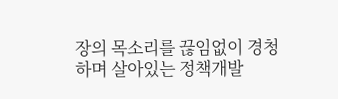장의 목소리를 끊임없이 경청하며 살아있는 정책개발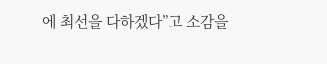에 최선을 다하겠다”고 소감을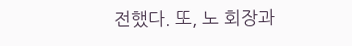전했다. 또, 노 회장과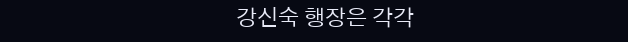강신숙 행장은 각각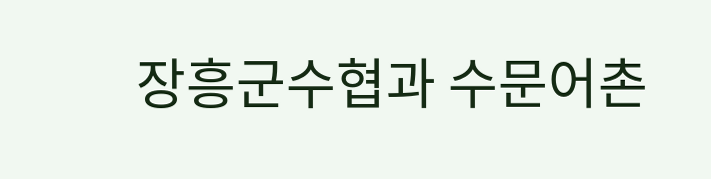장흥군수협과 수문어촌